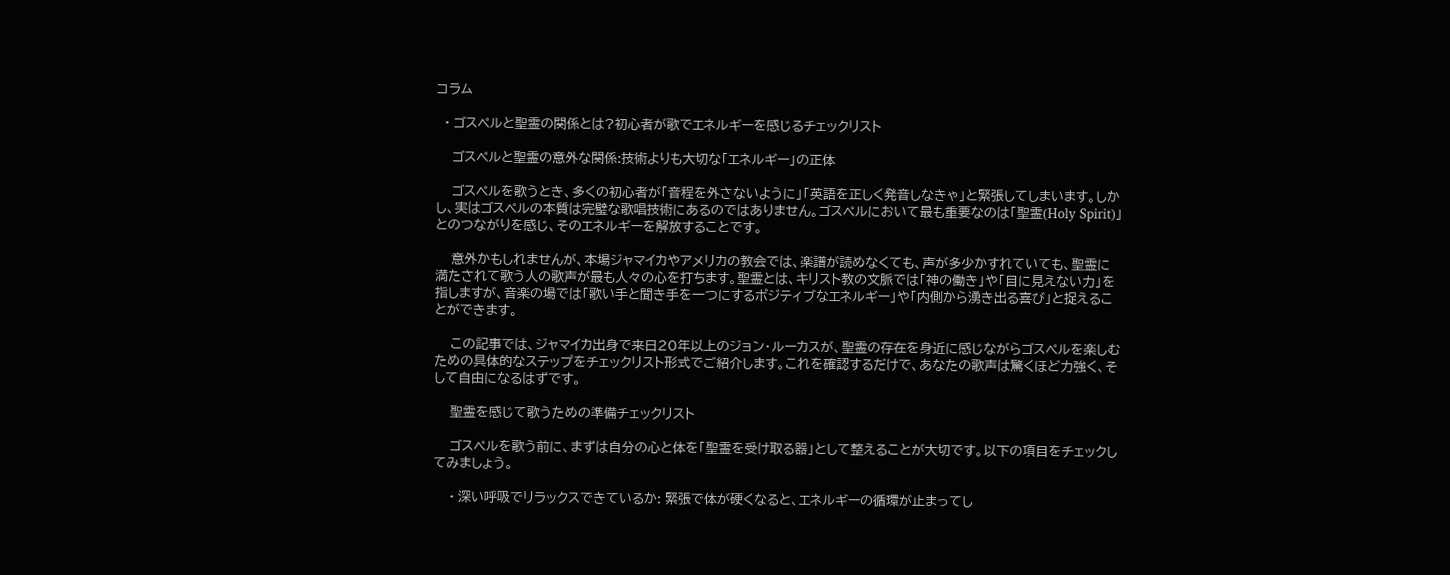コラム

  • ゴスペルと聖霊の関係とは?初心者が歌でエネルギーを感じるチェックリスト

    ゴスペルと聖霊の意外な関係:技術よりも大切な「エネルギー」の正体

    ゴスペルを歌うとき、多くの初心者が「音程を外さないように」「英語を正しく発音しなきゃ」と緊張してしまいます。しかし、実はゴスペルの本質は完璧な歌唱技術にあるのではありません。ゴスペルにおいて最も重要なのは「聖霊(Holy Spirit)」とのつながりを感じ、そのエネルギーを解放することです。

    意外かもしれませんが、本場ジャマイカやアメリカの教会では、楽譜が読めなくても、声が多少かすれていても、聖霊に満たされて歌う人の歌声が最も人々の心を打ちます。聖霊とは、キリスト教の文脈では「神の働き」や「目に見えない力」を指しますが、音楽の場では「歌い手と聞き手を一つにするポジティブなエネルギー」や「内側から湧き出る喜び」と捉えることができます。

    この記事では、ジャマイカ出身で来日20年以上のジョン・ルーカスが、聖霊の存在を身近に感じながらゴスペルを楽しむための具体的なステップをチェックリスト形式でご紹介します。これを確認するだけで、あなたの歌声は驚くほど力強く、そして自由になるはずです。

    聖霊を感じて歌うための準備チェックリスト

    ゴスペルを歌う前に、まずは自分の心と体を「聖霊を受け取る器」として整えることが大切です。以下の項目をチェックしてみましょう。

    • 深い呼吸でリラックスできているか: 緊張で体が硬くなると、エネルギーの循環が止まってし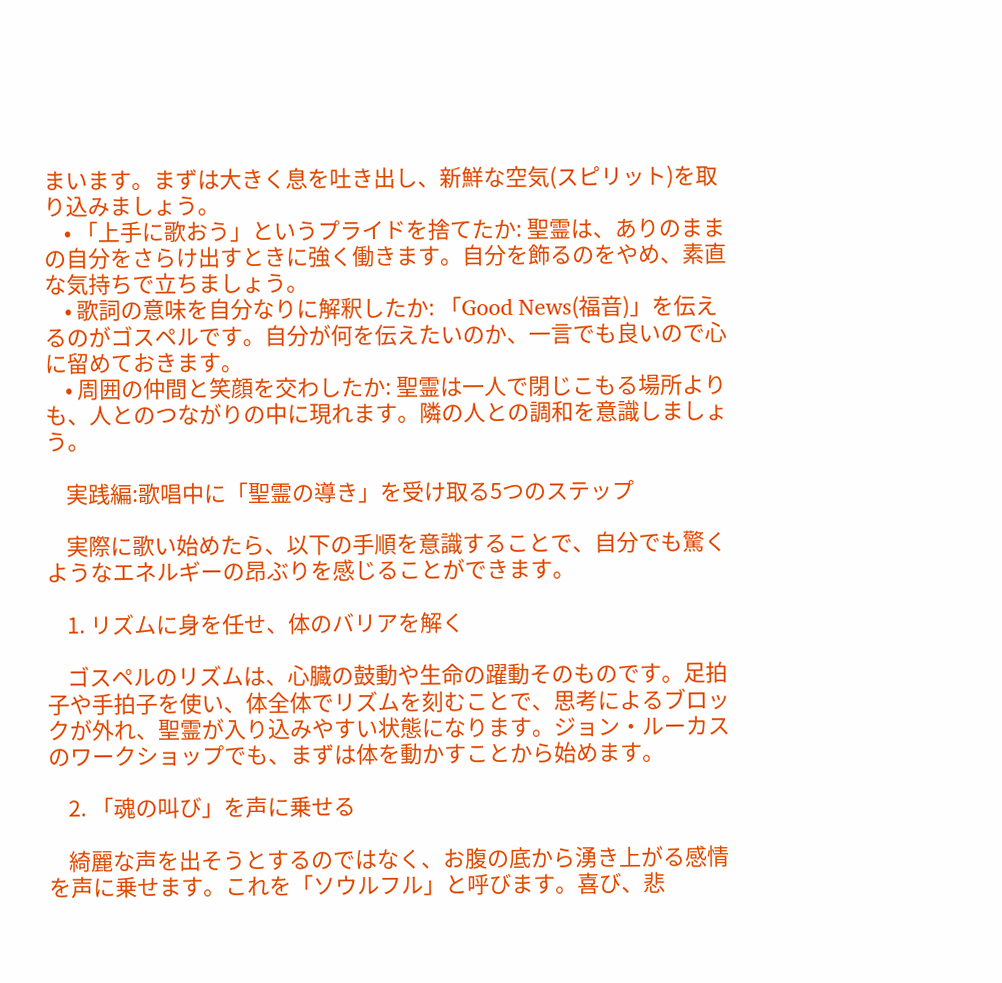まいます。まずは大きく息を吐き出し、新鮮な空気(スピリット)を取り込みましょう。
    • 「上手に歌おう」というプライドを捨てたか: 聖霊は、ありのままの自分をさらけ出すときに強く働きます。自分を飾るのをやめ、素直な気持ちで立ちましょう。
    • 歌詞の意味を自分なりに解釈したか: 「Good News(福音)」を伝えるのがゴスペルです。自分が何を伝えたいのか、一言でも良いので心に留めておきます。
    • 周囲の仲間と笑顔を交わしたか: 聖霊は一人で閉じこもる場所よりも、人とのつながりの中に現れます。隣の人との調和を意識しましょう。

    実践編:歌唱中に「聖霊の導き」を受け取る5つのステップ

    実際に歌い始めたら、以下の手順を意識することで、自分でも驚くようなエネルギーの昂ぶりを感じることができます。

    1. リズムに身を任せ、体のバリアを解く

    ゴスペルのリズムは、心臓の鼓動や生命の躍動そのものです。足拍子や手拍子を使い、体全体でリズムを刻むことで、思考によるブロックが外れ、聖霊が入り込みやすい状態になります。ジョン・ルーカスのワークショップでも、まずは体を動かすことから始めます。

    2. 「魂の叫び」を声に乗せる

    綺麗な声を出そうとするのではなく、お腹の底から湧き上がる感情を声に乗せます。これを「ソウルフル」と呼びます。喜び、悲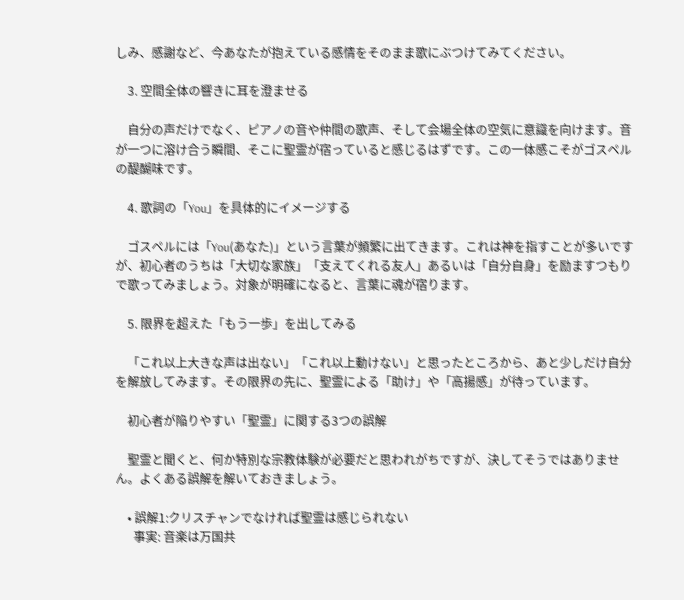しみ、感謝など、今あなたが抱えている感情をそのまま歌にぶつけてみてください。

    3. 空間全体の響きに耳を澄ませる

    自分の声だけでなく、ピアノの音や仲間の歌声、そして会場全体の空気に意識を向けます。音が一つに溶け合う瞬間、そこに聖霊が宿っていると感じるはずです。この一体感こそがゴスペルの醍醐味です。

    4. 歌詞の「You」を具体的にイメージする

    ゴスペルには「You(あなた)」という言葉が頻繁に出てきます。これは神を指すことが多いですが、初心者のうちは「大切な家族」「支えてくれる友人」あるいは「自分自身」を励ますつもりで歌ってみましょう。対象が明確になると、言葉に魂が宿ります。

    5. 限界を超えた「もう一歩」を出してみる

    「これ以上大きな声は出ない」「これ以上動けない」と思ったところから、あと少しだけ自分を解放してみます。その限界の先に、聖霊による「助け」や「高揚感」が待っています。

    初心者が陥りやすい「聖霊」に関する3つの誤解

    聖霊と聞くと、何か特別な宗教体験が必要だと思われがちですが、決してそうではありません。よくある誤解を解いておきましょう。

    • 誤解1:クリスチャンでなければ聖霊は感じられない
      事実: 音楽は万国共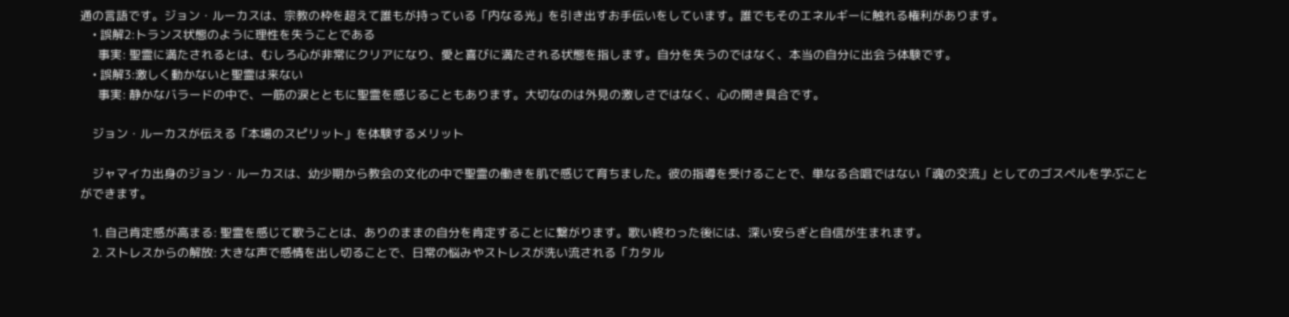通の言語です。ジョン・ルーカスは、宗教の枠を超えて誰もが持っている「内なる光」を引き出すお手伝いをしています。誰でもそのエネルギーに触れる権利があります。
    • 誤解2:トランス状態のように理性を失うことである
      事実: 聖霊に満たされるとは、むしろ心が非常にクリアになり、愛と喜びに満たされる状態を指します。自分を失うのではなく、本当の自分に出会う体験です。
    • 誤解3:激しく動かないと聖霊は来ない
      事実: 静かなバラードの中で、一筋の涙とともに聖霊を感じることもあります。大切なのは外見の激しさではなく、心の開き具合です。

    ジョン・ルーカスが伝える「本場のスピリット」を体験するメリット

    ジャマイカ出身のジョン・ルーカスは、幼少期から教会の文化の中で聖霊の働きを肌で感じて育ちました。彼の指導を受けることで、単なる合唱ではない「魂の交流」としてのゴスペルを学ぶことができます。

    1. 自己肯定感が高まる: 聖霊を感じて歌うことは、ありのままの自分を肯定することに繋がります。歌い終わった後には、深い安らぎと自信が生まれます。
    2. ストレスからの解放: 大きな声で感情を出し切ることで、日常の悩みやストレスが洗い流される「カタル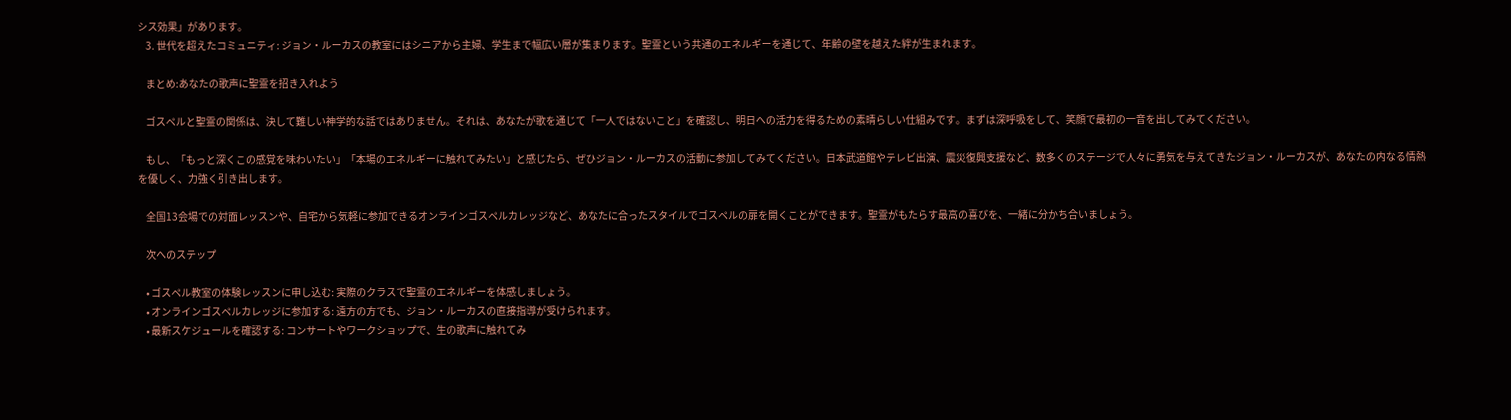シス効果」があります。
    3. 世代を超えたコミュニティ: ジョン・ルーカスの教室にはシニアから主婦、学生まで幅広い層が集まります。聖霊という共通のエネルギーを通じて、年齢の壁を越えた絆が生まれます。

    まとめ:あなたの歌声に聖霊を招き入れよう

    ゴスペルと聖霊の関係は、決して難しい神学的な話ではありません。それは、あなたが歌を通じて「一人ではないこと」を確認し、明日への活力を得るための素晴らしい仕組みです。まずは深呼吸をして、笑顔で最初の一音を出してみてください。

    もし、「もっと深くこの感覚を味わいたい」「本場のエネルギーに触れてみたい」と感じたら、ぜひジョン・ルーカスの活動に参加してみてください。日本武道館やテレビ出演、震災復興支援など、数多くのステージで人々に勇気を与えてきたジョン・ルーカスが、あなたの内なる情熱を優しく、力強く引き出します。

    全国13会場での対面レッスンや、自宅から気軽に参加できるオンラインゴスペルカレッジなど、あなたに合ったスタイルでゴスペルの扉を開くことができます。聖霊がもたらす最高の喜びを、一緒に分かち合いましょう。

    次へのステップ

    • ゴスペル教室の体験レッスンに申し込む: 実際のクラスで聖霊のエネルギーを体感しましょう。
    • オンラインゴスペルカレッジに参加する: 遠方の方でも、ジョン・ルーカスの直接指導が受けられます。
    • 最新スケジュールを確認する: コンサートやワークショップで、生の歌声に触れてみ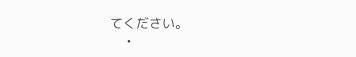てください。
    •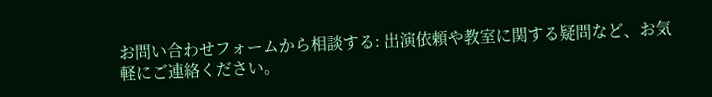お問い合わせフォームから相談する: 出演依頼や教室に関する疑問など、お気軽にご連絡ください。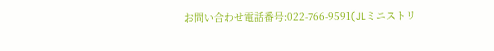お問い合わせ電話番号:022-766-9591(JLミニストリ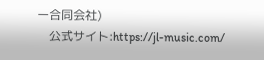ー合同会社)
    公式サイト:https://jl-music.com/